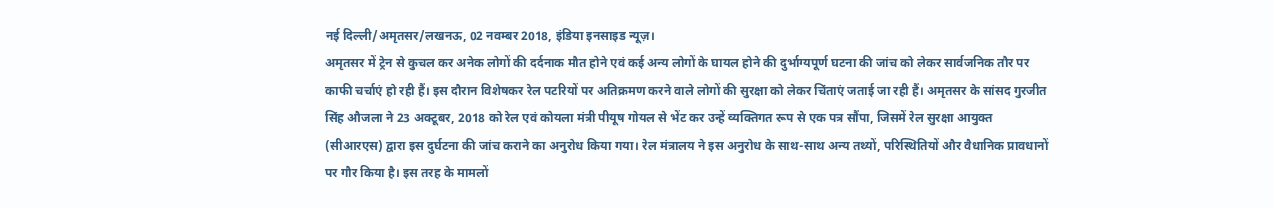नई दिल्ली/अमृतसर/लखनऊ, 02 नवम्बर 2018, इंडिया इनसाइड न्यूज़।
अमृतसर में ट्रेन से कुचल कर अनेक लोगों की दर्दनाक मौत होने एवं कई अन्य लोगों के घायल होने की दुर्भाग्यपूर्ण घटना की जांच को लेकर सार्वजनिक तौर पर काफी चर्चाएं हो रही हैं। इस दौरान विशेषकर रेल पटरियों पर अतिक्रमण करने वाले लोगों की सुरक्षा को लेकर चिंताएं जताई जा रही हैं। अमृतसर के सांसद गुरजीत सिंह औजला ने 23 अक्टूबर, 2018 को रेल एवं कोयला मंत्री पीयूष गोयल से भेंट कर उन्हें व्यक्तिगत रूप से एक पत्र सौंपा, जिसमें रेल सुरक्षा आयुक्त (सीआरएस) द्वारा इस दुर्घटना की जांच कराने का अनुरोध किया गया। रेल मंत्रालय ने इस अनुरोध के साथ-साथ अन्य तथ्यों, परिस्थितियों और वैधानिक प्रावधानों पर गौर किया है। इस तरह के मामलों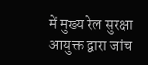में मुख्य रेल सुरक्षा आयुक्त द्वारा जांच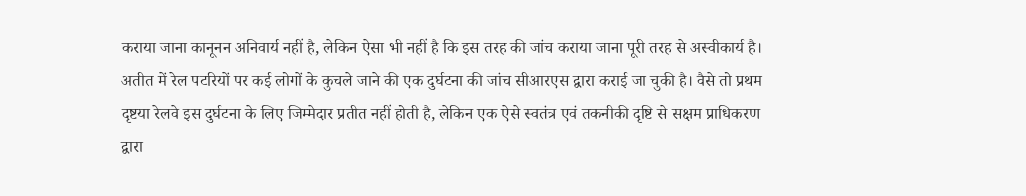कराया जाना कानूनन अनिवार्य नहीं है, लेकिन ऐसा भी नहीं है कि इस तरह की जांच कराया जाना पूरी तरह से अस्वीकार्य है। अतीत में रेल पटरियों पर कई लोगों के कुचले जाने की एक दुर्घटना की जांच सीआरएस द्वारा कराई जा चुकी है। वैसे तो प्रथम दृष्टया रेलवे इस दुर्घटना के लिए जिम्मेदार प्रतीत नहीं होती है, लेकिन एक ऐसे स्वतंत्र एवं तकनीकी दृष्टि से सक्षम प्राधिकरण द्वारा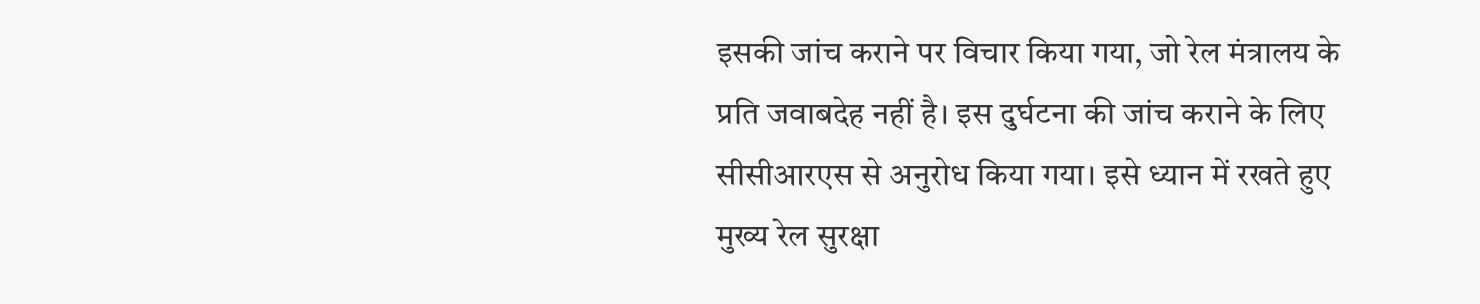इसकी जांच कराने पर विचार किया गया, जो रेल मंत्रालय के प्रति जवाबदेह नहीं है। इस दुर्घटना की जांच कराने के लिए सीसीआरएस से अनुरोध किया गया। इसे ध्यान में रखते हुए मुख्य रेल सुरक्षा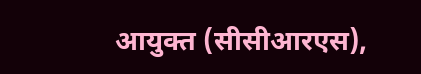आयुक्त (सीसीआरएस),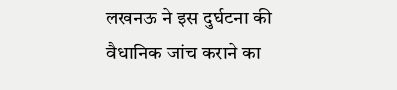लखनऊ ने इस दुर्घटना की वैधानिक जांच कराने का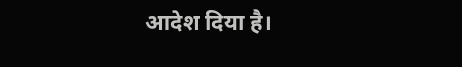आदेश दिया है।